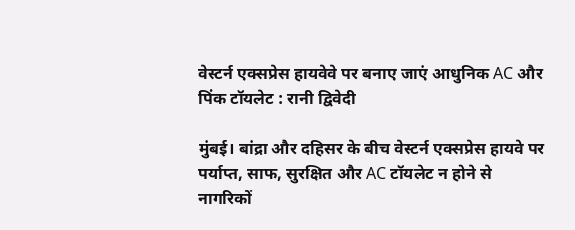वेस्टर्न एक्सप्रेस हायवेवे पर बनाए जाएं आधुनिक AC और पिंक टॉयलेट : रानी द्विवेदी

मुंबई। बांद्रा और दहिसर के बीच वेस्टर्न एक्सप्रेस हायवे पर पर्याप्त, साफ, सुरक्षित और AC टॉयलेट न होने से नागरिकों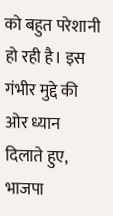को बहुत परेशानी हो रही है। इस गंभीर मुद्दे की ओर ध्यान दिलाते हुए, भाजपा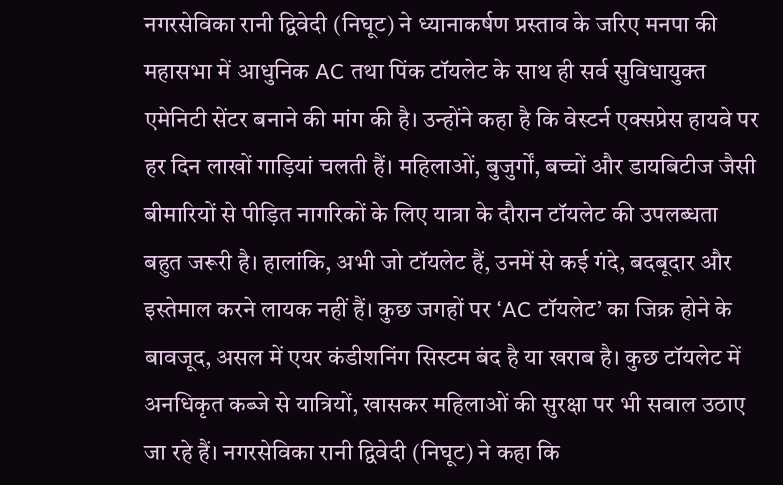नगरसेविका रानी द्विवेदी (निघूट) ने ध्यानाकर्षण प्रस्ताव के जरिए मनपा की महासभा में आधुनिक AC तथा पिंक टॉयलेट के साथ ही सर्व सुविधायुक्त एमेनिटी सेंटर बनाने की मांग की है। उन्होंने कहा है कि वेस्टर्न एक्सप्रेस हायवे पर हर दिन लाखों गाड़ियां चलती हैं। महिलाओं, बुजुर्गों, बच्चों और डायबिटीज जैसी बीमारियों से पीड़ित नागरिकों के लिए यात्रा के दौरान टॉयलेट की उपलब्धता बहुत जरूरी है। हालांकि, अभी जो टॉयलेट हैं, उनमें से कई गंदे, बदबूदार और इस्तेमाल करने लायक नहीं हैं। कुछ जगहों पर ‘AC टॉयलेट’ का जिक्र होने के बावजूद, असल में एयर कंडीशनिंग सिस्टम बंद है या खराब है। कुछ टॉयलेट में अनधिकृत कब्जे से यात्रियों, खासकर महिलाओं की सुरक्षा पर भी सवाल उठाए जा रहे हैं। नगरसेविका रानी द्विवेदी (निघूट) ने कहा कि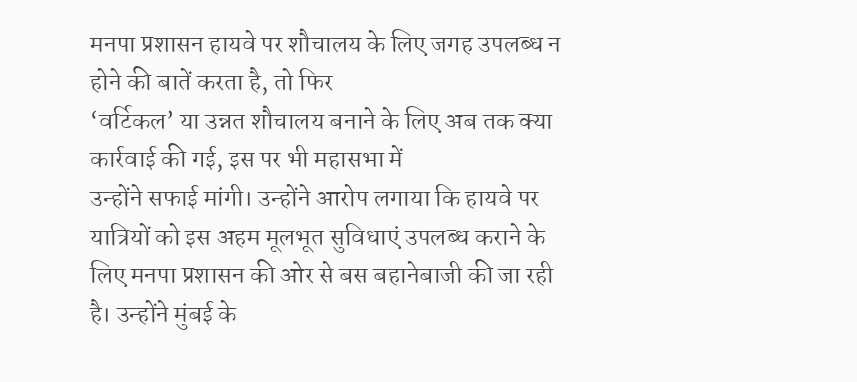मनपा प्रशासन हायवे पर शौचालय के लिए जगह उपलब्ध न होने की बातें करता है, तो फिर
‘वर्टिकल’ या उन्नत शौचालय बनाने के लिए अब तक क्या कार्रवाई की गई, इस पर भी महासभा में
उन्होंने सफाई मांगी। उन्होंने आरोप लगाया कि हायवे पर यात्रियों को इस अहम मूलभूत सुविधाएं उपलब्ध कराने के लिए मनपा प्रशासन की ओर से बस बहानेबाजी की जा रही है। उन्होंने मुंबई के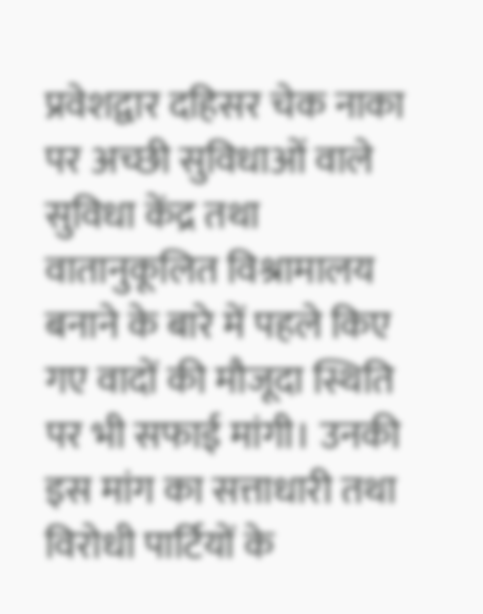प्रवेशद्वार दहिसर चेक नाका पर अच्छी सुविधाओं वाले सुविधा केंद्र तथा वातानुकूलित विश्रामालय बनाने के बारे में पहले किए गए वादों की मौजूदा स्थिति पर भी सफाई मांगी। उनकी इस मांग का सत्ताधारी तथा विरोधी पार्टियों के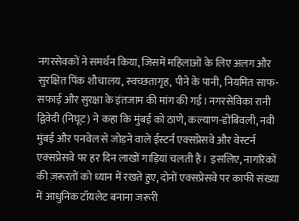नगरसेवकों ने समर्थन किया, जिसमें महिलाओं के लिए अलग और सुरक्षित पिंक शौचालय, स्वच्छतागृह, पीने के पानी, नियमित साफ-सफाई और सुरक्षा के इंतजाम की मांग की गई। नगरसेविका रानी द्विवेदी (निघूट) ने कहा कि मुंबई को ठाणे, कल्याण-डोंबिवली, नवी मुंबई और पनवेल से जोड़ने वाले ईस्टर्न एक्सप्रेसवे और वेस्टर्न एक्सप्रेसवे पर हर दिन लाखों गाड़ियां चलती हैं। इसलिए, नागरिकों की ज़रूरतों को ध्यान में रखते हुए, दोनों एक्सप्रेसवे पर काफी संख्या में आधुनिक टॉयलेट बनाना जरूरी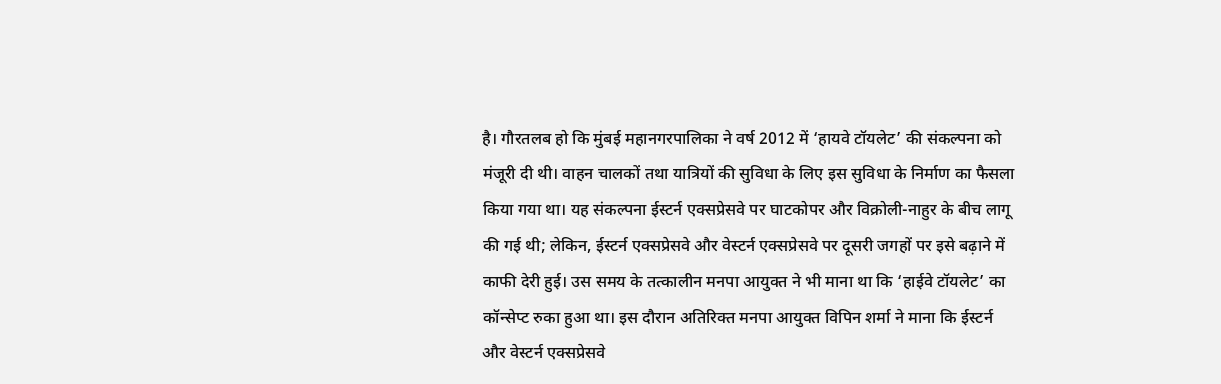है। गौरतलब हो कि मुंबई महानगरपालिका ने वर्ष 2012 में ‘हायवे टॉयलेट’ की संकल्पना को मंजूरी दी थी। वाहन चालकों तथा यात्रियों की सुविधा के लिए इस सुविधा के निर्माण का फैसला किया गया था। यह संकल्पना ईस्टर्न एक्सप्रेसवे पर घाटकोपर और विक्रोली-नाहुर के बीच लागू की गई थी; लेकिन, ईस्टर्न एक्सप्रेसवे और वेस्टर्न एक्सप्रेसवे पर दूसरी जगहों पर इसे बढ़ाने में काफी देरी हुई। उस समय के तत्कालीन मनपा आयुक्त ने भी माना था कि ‘हाईवे टॉयलेट’ का कॉन्सेप्ट रुका हुआ था। इस दौरान अतिरिक्त मनपा आयुक्त विपिन शर्मा ने माना कि ईस्टर्न और वेस्टर्न एक्सप्रेसवे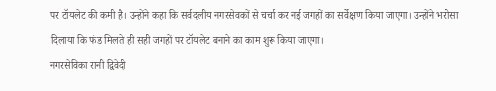पर टॉयलेट की कमी है। उन्होंने कहा कि सर्वदलीय नगरसेवकों से चर्चा कर नई जगहों का सर्वेक्षण किया जाएगा। उन्होंने भरोसा दिलाया कि फंड मिलते ही सही जगहों पर टॉयलेट बनाने का काम शुरू किया जाएगा।
नगरसेविका रानी द्विवेदी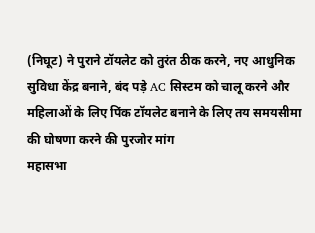(निघूट) ने पुराने टॉयलेट को तुरंत ठीक करने, नए आधुनिक सुविधा केंद्र बनाने, बंद पड़े AC सिस्टम को चालू करने और महिलाओं के लिए पिंक टॉयलेट बनाने के लिए तय समयसीमा की घोषणा करने की पुरजोर मांग
महासभा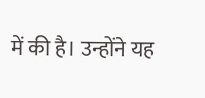में की है। उन्होंने यह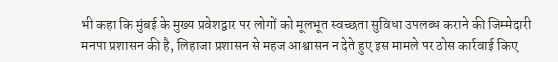भी कहा कि मुंबई के मुख्य प्रवेशद्वार पर लोगों को मूलभूत स्वच्छता सुविधा उपलब्ध कराने की जिम्मेदारी मनपा प्रशासन की है, लिहाजा प्रशासन से महज आश्वासन न देते हुए इस मामले पर ठोस कार्रवाई किए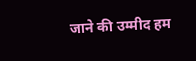जाने की उम्मीद हम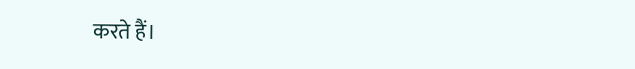करते हैं।